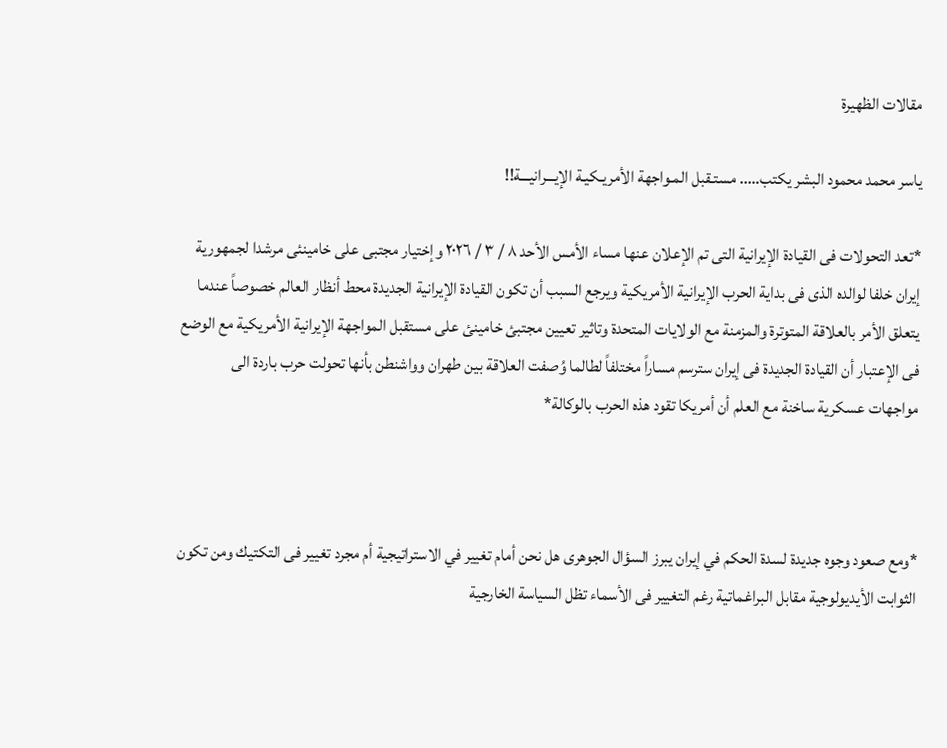مقالات الظهيرة

ياسر محمد محمود البشر يكتب….. مستـقبل المـواجهة الأمريـكيـة الإيـــرانيـــة!!

*تعد التحولات فى القيادة الإيرانية التى تم الإعلان عنها مساء الأمس الأحد ٨ / ٣ / ٢٠٢٦ وإختيار مجتبى على خامينئى مرشدا لجمهورية إيران خلفا لوالده الذى فى بداية الحرب الإيرانية الأمريكية ويرجع السبب أن تكون القيادة الإيرانية الجديدة محط أنظار العالم خصوصاً عندما يتعلق الأمر بالعلاقة المتوترة والمزمنة مع الولايات المتحدة وتاثير تعيين مجتبئ خامينئ على مستقبل المواجهة الإيرانية الأمريكية مع الوضع فى الإعتبار أن القيادة الجديدة فى إيران سترسم مساراً مختلفاً لطالما وُصفت العلاقة بين طهران وواشنطن بأنها تحولت حرب باردة الى مواجهات عسكرية ساخنة مع العلم أن أمريكا تقود هذه الحرب بالوكالة*



*ومع صعود وجوه جديدة لسدة الحكم في إيران يبرز السؤال الجوهرى هل نحن أمام تغيير في الاستراتيجية أم مجرد تغيير فى التكتيك ومن تكون الثوابت الأيديولوجية مقابل البراغماتية رغم التغيير فى الأسماء تظل السياسة الخارجية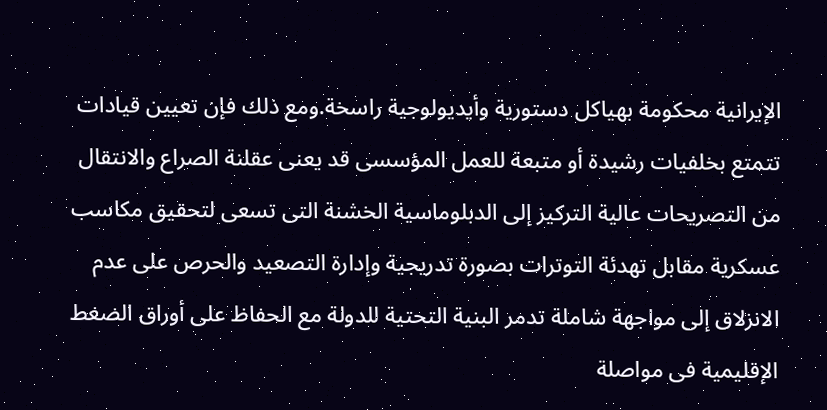الإيرانية محكومة بهياكل دستورية وأيديولوجية راسخة.ومع ذلك فإن تعيين قيادات تتمتع بخلفيات رشيدة أو متبعة للعمل المؤسسى قد يعنى عقلنة الصراع والانتقال من التصريحات عالية التركيز إلى الدبلوماسية الخشنة التى تسعى لتحقيق مكاسب عسكرية مقابل تهدئة التوترات بصورة تدريجية وإدارة التصعيد والحرص على عدم الانزلاق إلى مواجهة شاملة تدمر البنية التحتية للدولة مع الحفاظ على أوراق الضغط الإقليمية فى مواصلة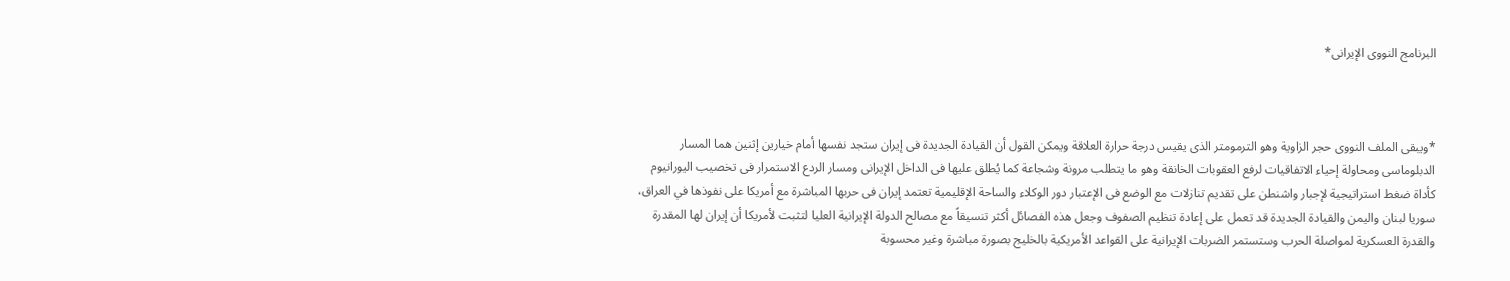البرنامج النووى الإيرانى*



*ويبقى الملف النووى حجر الزاوية وهو الترمومتر الذى يقيس درجة حرارة العلاقة ويمكن القول أن القيادة الجديدة فى إيران ستجد نفسها أمام خيارين إثنين هما المسار الدبلوماسى ومحاولة إحياء الاتفاقيات لرفع العقوبات الخانقة وهو ما يتطلب مرونة وشجاعة كما يُطلق عليها فى الداخل الإيرانى ومسار الردع الاستمرار فى تخصيب اليورانيوم كأداة ضغط استراتيجية لإجبار واشنطن على تقديم تنازلات مع الوضع فى الإعتبار دور الوكلاء والساحة الإقليمية تعتمد إيران فى حربها المباشرة مع أمريكا على نفوذها في العراق، سوريا لبنان واليمن والقيادة الجديدة قد تعمل على إعادة تنظيم الصفوف وجعل هذه الفصائل أكثر تنسيقاً مع مصالح الدولة الإيرانية العليا لتثبت لأمريكا أن إيران لها المقدرة والقدرة العسكرية لمواصلة الحرب وستستمر الضربات الإيرانية على القواعد الأمريكية بالخليج بصورة مباشرة وغير محسوبة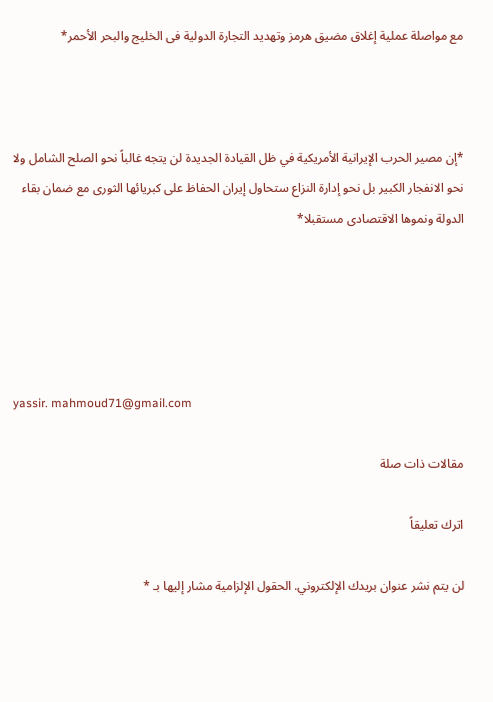مع مواصلة عملية إغلاق مضيق هرمز وتهديد التجارة الدولية فى الخليج والبحر الأحمر*



*إن مصير الحرب الإيرانية الأمريكية في ظل القيادة الجديدة لن يتجه غالباً نحو الصلح الشامل ولا نحو الانفجار الكبير بل نحو إدارة النزاع ستحاول إيران الحفاظ على كبريائها الثورى مع ضمان بقاء الدولة ونموها الاقتصادى مستقبلا*





yassir. mahmoud71@gmail.com

مقالات ذات صلة

اترك تعليقاً

لن يتم نشر عنوان بريدك الإلكتروني. الحقول الإلزامية مشار إليها بـ *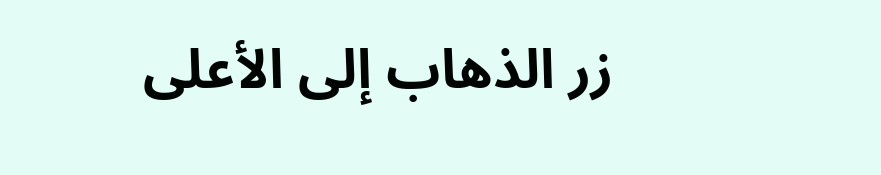زر الذهاب إلى الأعلى